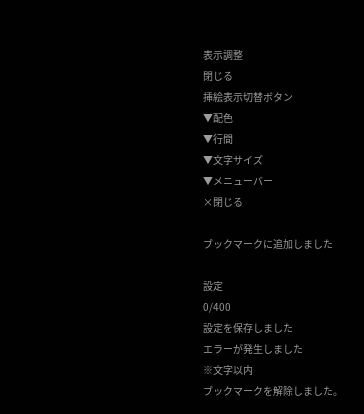表示調整
閉じる
挿絵表示切替ボタン
▼配色
▼行間
▼文字サイズ
▼メニューバー
×閉じる

ブックマークに追加しました

設定
0/400
設定を保存しました
エラーが発生しました
※文字以内
ブックマークを解除しました。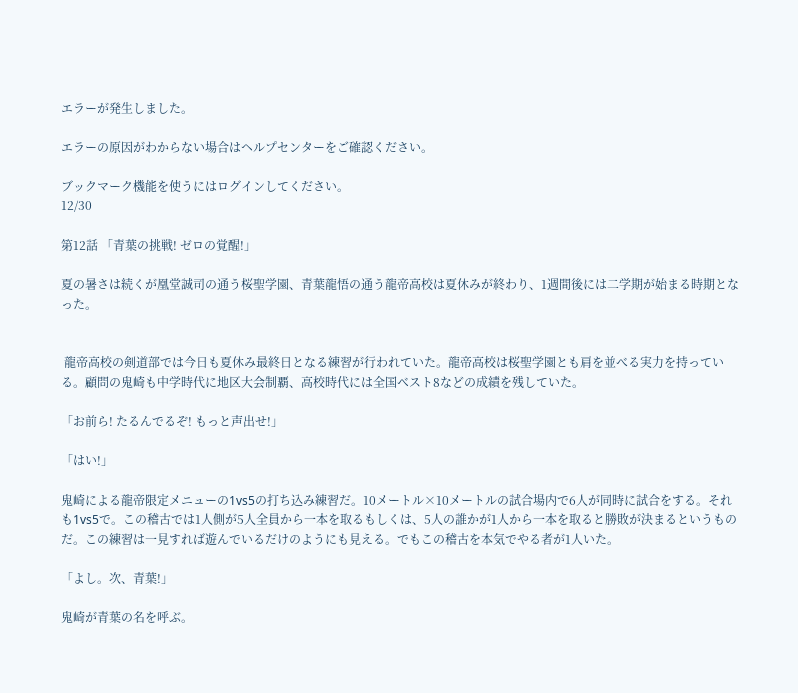エラーが発生しました。

エラーの原因がわからない場合はヘルプセンターをご確認ください。

ブックマーク機能を使うにはログインしてください。
12/30

第12話 「青葉の挑戦! ゼロの覚醒!」

夏の暑さは続くが凰堂誠司の通う桜聖学園、青葉龍悟の通う龍帝高校は夏休みが終わり、1週間後には二学期が始まる時期となった。


 龍帝高校の剣道部では今日も夏休み最終日となる練習が行われていた。龍帝高校は桜聖学園とも肩を並べる実力を持っている。顧問の鬼崎も中学時代に地区大会制覇、高校時代には全国ベスト8などの成績を残していた。

「お前ら! たるんでるぞ! もっと声出せ!」

「はい!」

鬼崎による龍帝限定メニューの1vs5の打ち込み練習だ。10メートル×10メートルの試合場内で6人が同時に試合をする。それも1vs5で。この稽古では1人側が5人全員から一本を取るもしくは、5人の誰かが1人から一本を取ると勝敗が決まるというものだ。この練習は一見すれば遊んでいるだけのようにも見える。でもこの稽古を本気でやる者が1人いた。

「よし。次、青葉!」

鬼崎が青葉の名を呼ぶ。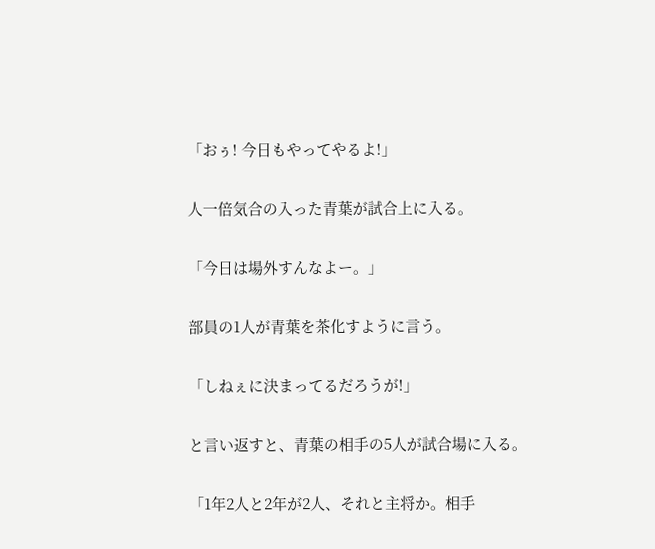「おぅ! 今日もやってやるよ!」

人一倍気合の入った青葉が試合上に入る。

「今日は場外すんなよー。」

部員の1人が青葉を茶化すように言う。

「しねぇに決まってるだろうが!」

と言い返すと、青葉の相手の5人が試合場に入る。

「1年2人と2年が2人、それと主将か。相手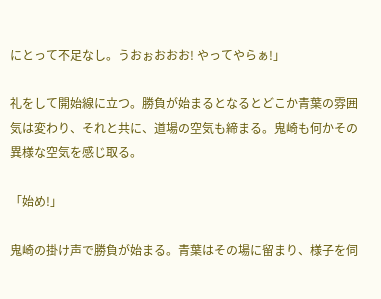にとって不足なし。うおぉおおお! やってやらぁ!」

礼をして開始線に立つ。勝負が始まるとなるとどこか青葉の雰囲気は変わり、それと共に、道場の空気も締まる。鬼崎も何かその異様な空気を感じ取る。

「始め!」

鬼崎の掛け声で勝負が始まる。青葉はその場に留まり、様子を伺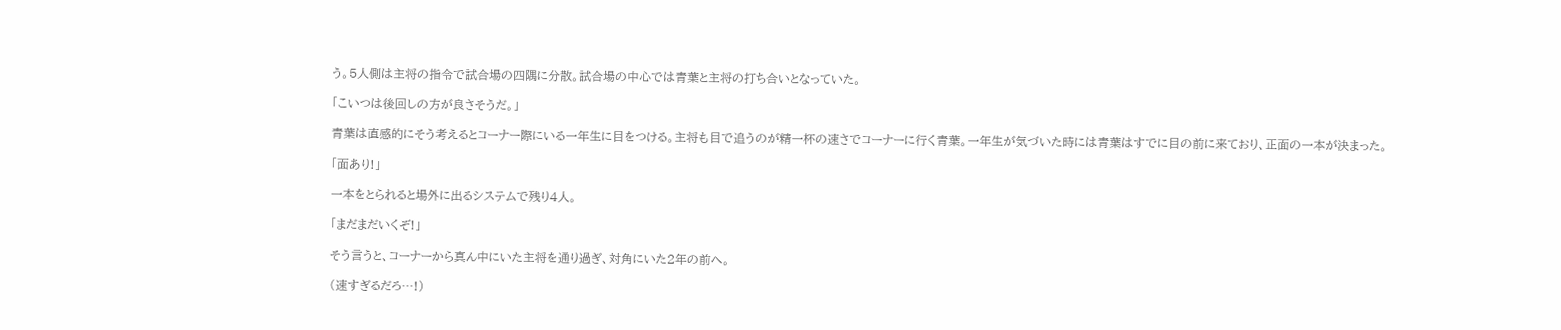う。5人側は主将の指令で試合場の四隅に分散。試合場の中心では青葉と主将の打ち合いとなっていた。

「こいつは後回しの方が良さそうだ。」

青葉は直感的にそう考えるとコーナー際にいる一年生に目をつける。主将も目で追うのが精一杯の速さでコーナーに行く青葉。一年生が気づいた時には青葉はすでに目の前に来ており、正面の一本が決まった。

「面あり!」

一本をとられると場外に出るシステムで残り4人。

「まだまだいくぞ!」

そう言うと、コーナーから真ん中にいた主将を通り過ぎ、対角にいた2年の前へ。

(速すぎるだろ…!)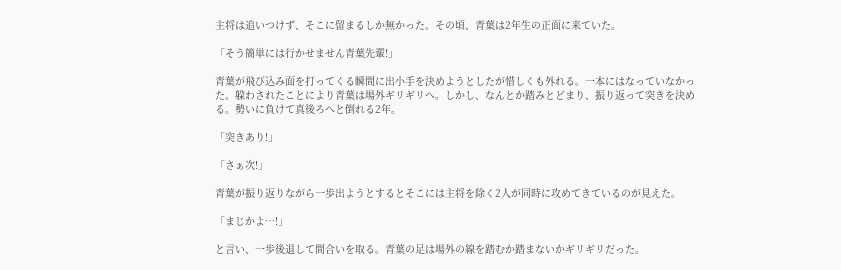主将は追いつけず、そこに留まるしか無かった。その頃、青葉は2年生の正面に来ていた。

「そう簡単には行かせません青葉先輩!」

青葉が飛び込み面を打ってくる瞬間に出小手を決めようとしたが惜しくも外れる。一本にはなっていなかった。躱わされたことにより青葉は場外ギリギリへ。しかし、なんとか踏みとどまり、振り返って突きを決める。勢いに負けて真後ろへと倒れる2年。

「突きあり!」

「さぁ次!」

青葉が振り返りながら一歩出ようとするとそこには主将を除く2人が同時に攻めてきているのが見えた。

「まじかよ…!」

と言い、一歩後退して間合いを取る。青葉の足は場外の線を踏むか踏まないかギリギリだった。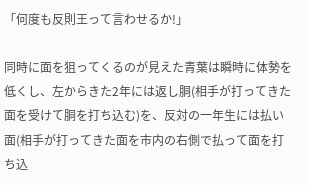「何度も反則王って言わせるか!」

同時に面を狙ってくるのが見えた青葉は瞬時に体勢を低くし、左からきた2年には返し胴(相手が打ってきた面を受けて胴を打ち込む)を、反対の一年生には払い面(相手が打ってきた面を市内の右側で払って面を打ち込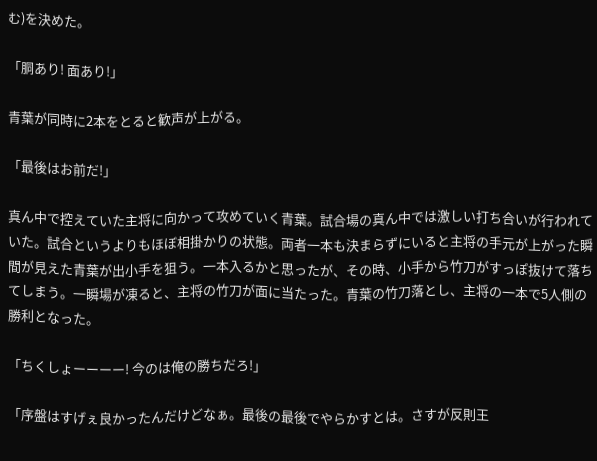む)を決めた。

「胴あり! 面あり!」

青葉が同時に2本をとると歓声が上がる。

「最後はお前だ!」

真ん中で控えていた主将に向かって攻めていく青葉。試合場の真ん中では激しい打ち合いが行われていた。試合というよりもほぼ相掛かりの状態。両者一本も決まらずにいると主将の手元が上がった瞬間が見えた青葉が出小手を狙う。一本入るかと思ったが、その時、小手から竹刀がすっぽ抜けて落ちてしまう。一瞬場が凍ると、主将の竹刀が面に当たった。青葉の竹刀落とし、主将の一本で5人側の勝利となった。

「ちくしょーーーー! 今のは俺の勝ちだろ!」

「序盤はすげぇ良かったんだけどなぁ。最後の最後でやらかすとは。さすが反則王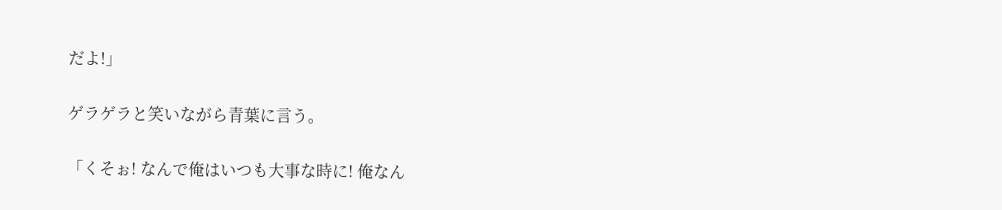だよ!」

ゲラゲラと笑いながら青葉に言う。

「くそぉ! なんで俺はいつも大事な時に! 俺なん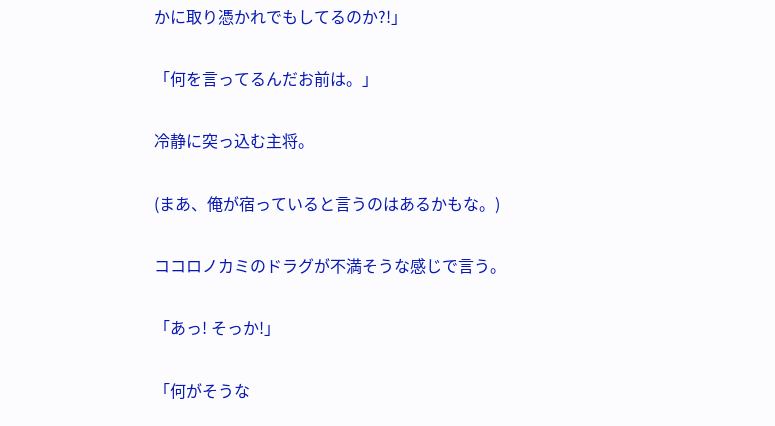かに取り憑かれでもしてるのか?!」

「何を言ってるんだお前は。」

冷静に突っ込む主将。

(まあ、俺が宿っていると言うのはあるかもな。)

ココロノカミのドラグが不満そうな感じで言う。

「あっ! そっか!」

「何がそうな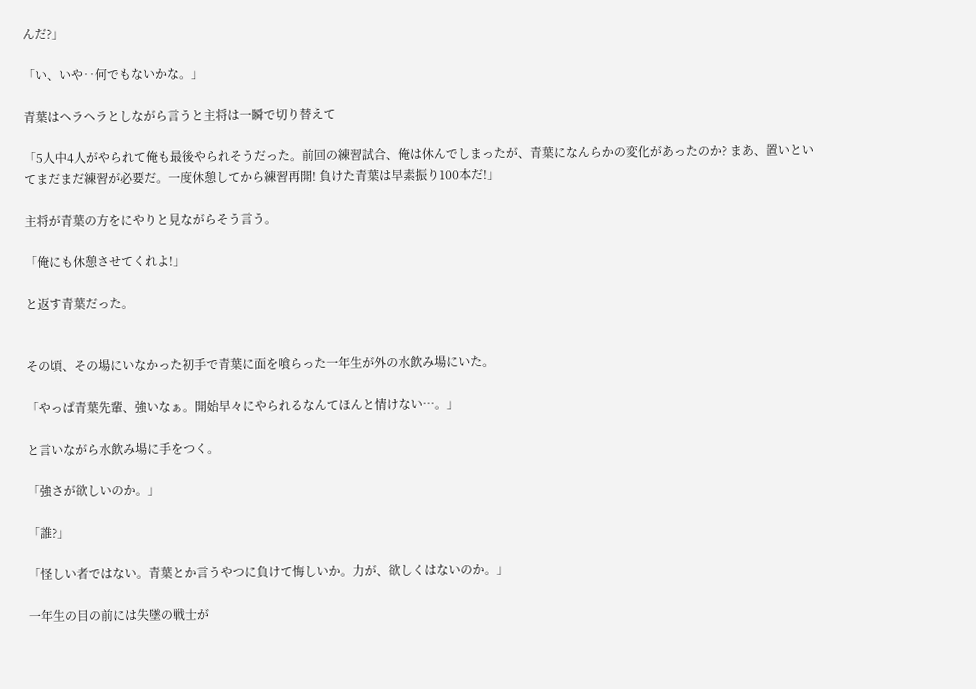んだ?」

「い、いや‥何でもないかな。」

青葉はヘラヘラとしながら言うと主将は一瞬で切り替えて

「5人中4人がやられて俺も最後やられそうだった。前回の練習試合、俺は休んでしまったが、青葉になんらかの変化があったのか? まあ、置いといてまだまだ練習が必要だ。一度休憩してから練習再開! 負けた青葉は早素振り100本だ!」

主将が青葉の方をにやりと見ながらそう言う。

「俺にも休憩させてくれよ!」

と返す青葉だった。


その頃、その場にいなかった初手で青葉に面を喰らった一年生が外の水飲み場にいた。

「やっぱ青葉先輩、強いなぁ。開始早々にやられるなんてほんと情けない…。」

と言いながら水飲み場に手をつく。

「強さが欲しいのか。」

「誰?」

「怪しい者ではない。青葉とか言うやつに負けて悔しいか。力が、欲しくはないのか。」

一年生の目の前には失墜の戦士が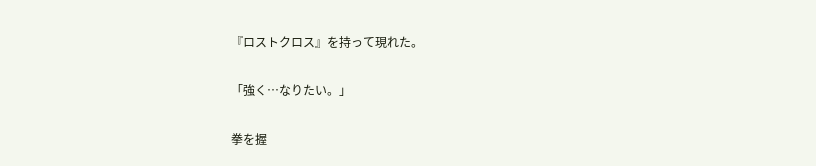『ロストクロス』を持って現れた。

「強く…なりたい。」

拳を握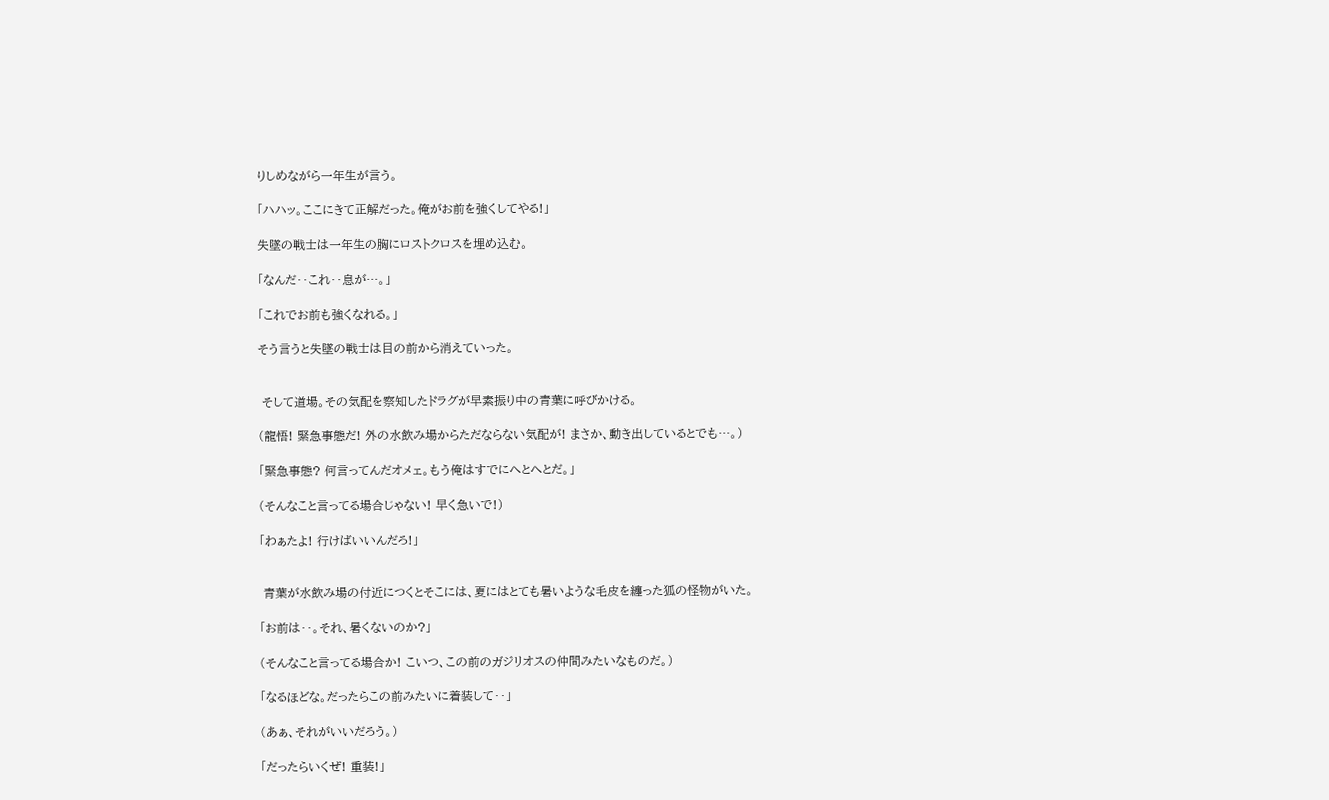りしめながら一年生が言う。

「ハハッ。ここにきて正解だった。俺がお前を強くしてやる!」

失墜の戦士は一年生の胸にロストクロスを埋め込む。

「なんだ‥これ‥息が…。」

「これでお前も強くなれる。」

そう言うと失墜の戦士は目の前から消えていった。


 そして道場。その気配を察知したドラグが早素振り中の青葉に呼びかける。

(龍悟! 緊急事態だ! 外の水飲み場からただならない気配が! まさか、動き出しているとでも…。)

「緊急事態? 何言ってんだオメェ。もう俺はすでにへとへとだ。」

(そんなこと言ってる場合じゃない! 早く急いで!)

「わぁたよ! 行けばいいんだろ!」


 青葉が水飲み場の付近につくとそこには、夏にはとても暑いような毛皮を纏った狐の怪物がいた。

「お前は‥。それ、暑くないのか?」

(そんなこと言ってる場合か! こいつ、この前のガジリオスの仲間みたいなものだ。)

「なるほどな。だったらこの前みたいに着装して‥」

(あぁ、それがいいだろう。)

「だったらいくぜ! 重装!」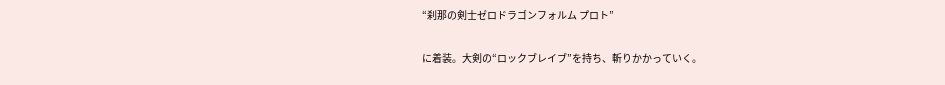“刹那の剣士ゼロドラゴンフォルム プロト”

に着装。大剣の“ロックブレイブ”を持ち、斬りかかっていく。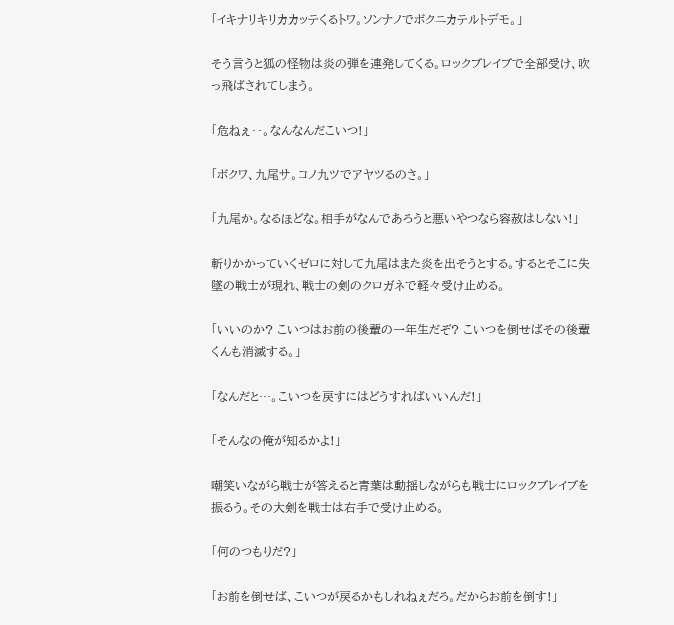「イキナリキリカカッテくるトワ。ソンナノでボクニカテルトデモ。」

そう言うと狐の怪物は炎の弾を連発してくる。ロックブレイブで全部受け、吹っ飛ばされてしまう。

「危ねぇ‥。なんなんだこいつ!」

「ボクワ、九尾サ。コノ九ツでアヤツるのさ。」

「九尾か。なるほどな。相手がなんであろうと悪いやつなら容赦はしない!」

斬りかかっていくゼロに対して九尾はまた炎を出そうとする。するとそこに失墜の戦士が現れ、戦士の剣のクロガネで軽々受け止める。

「いいのか? こいつはお前の後輩の一年生だぞ? こいつを倒せばその後輩くんも消滅する。」

「なんだと…。こいつを戻すにはどうすればいいんだ!」

「そんなの俺が知るかよ!」

嘲笑いながら戦士が答えると青葉は動揺しながらも戦士にロックブレイブを振るう。その大剣を戦士は右手で受け止める。

「何のつもりだ?」

「お前を倒せば、こいつが戻るかもしれねぇだろ。だからお前を倒す!」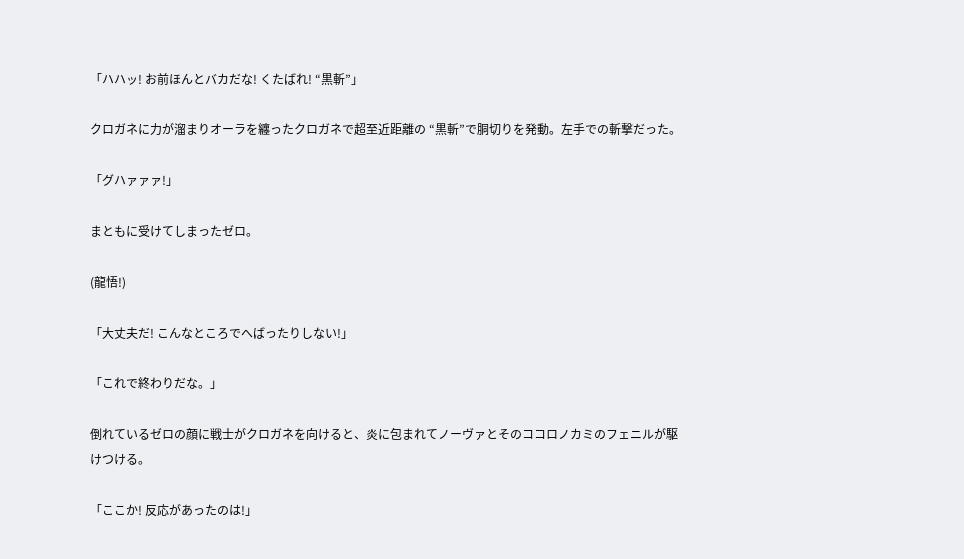「ハハッ! お前ほんとバカだな! くたばれ! “黒斬”」

クロガネに力が溜まりオーラを纏ったクロガネで超至近距離の “黒斬”で胴切りを発動。左手での斬撃だった。

「グハァァァ!」

まともに受けてしまったゼロ。

(龍悟!)

「大丈夫だ! こんなところでへばったりしない!」

「これで終わりだな。」

倒れているゼロの顔に戦士がクロガネを向けると、炎に包まれてノーヴァとそのココロノカミのフェニルが駆けつける。

「ここか! 反応があったのは!」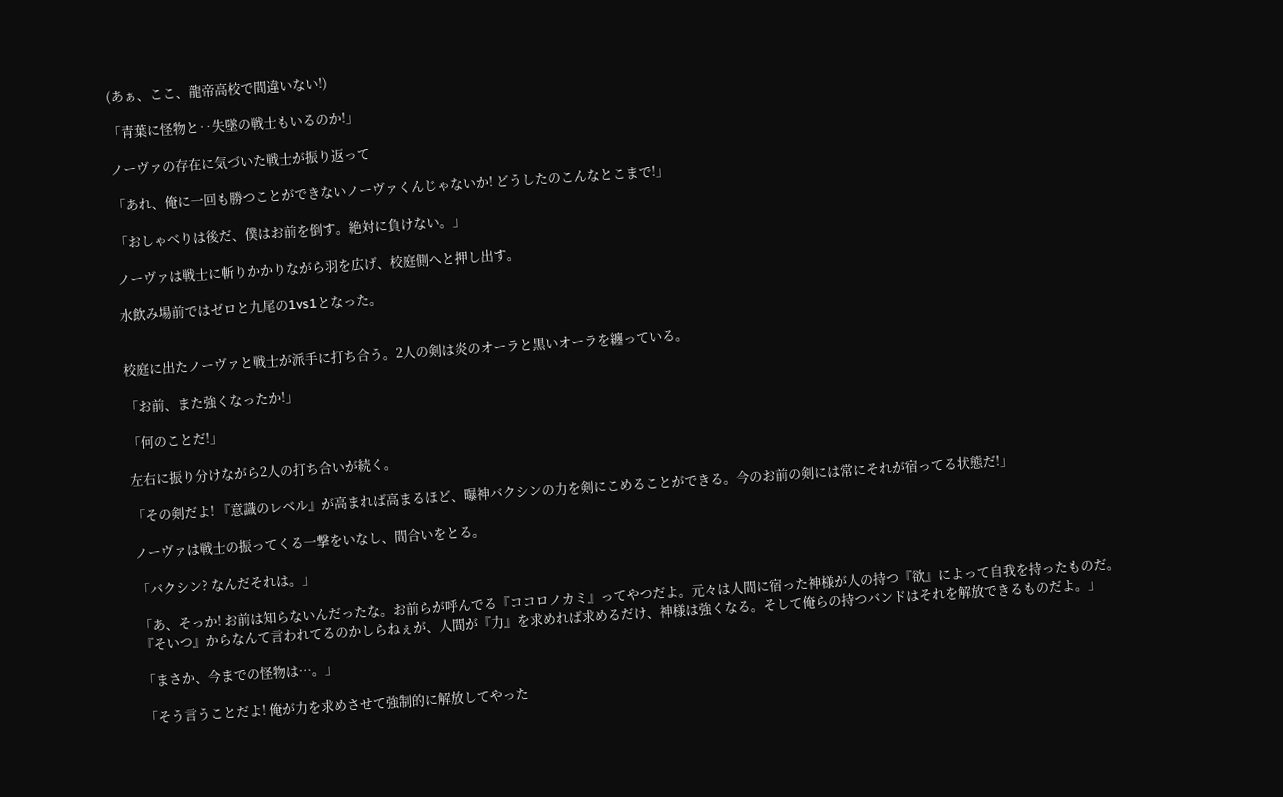(あぁ、ここ、龍帝高校で間違いない!)

「青葉に怪物と‥失墜の戦士もいるのか!」

ノーヴァの存在に気づいた戦士が振り返って

「あれ、俺に一回も勝つことができないノーヴァくんじゃないか! どうしたのこんなとこまで!」

「おしゃべりは後だ、僕はお前を倒す。絶対に負けない。」

ノーヴァは戦士に斬りかかりながら羽を広げ、校庭側へと押し出す。

水飲み場前ではゼロと九尾の1vs1となった。


校庭に出たノーヴァと戦士が派手に打ち合う。2人の剣は炎のオーラと黒いオーラを纏っている。

「お前、また強くなったか!」

「何のことだ!」

左右に振り分けながら2人の打ち合いが続く。

「その剣だよ! 『意識のレベル』が高まれば高まるほど、曝神バクシンの力を剣にこめることができる。今のお前の剣には常にそれが宿ってる状態だ!」

ノーヴァは戦士の振ってくる一撃をいなし、間合いをとる。

「バクシン? なんだそれは。」

「あ、そっか! お前は知らないんだったな。お前らが呼んでる『ココロノカミ』ってやつだよ。元々は人間に宿った神様が人の持つ『欲』によって自我を持ったものだ。『そいつ』からなんて言われてるのかしらねぇが、人間が『力』を求めれば求めるだけ、神様は強くなる。そして俺らの持つバンドはそれを解放できるものだよ。」

「まさか、今までの怪物は…。」

「そう言うことだよ! 俺が力を求めさせて強制的に解放してやった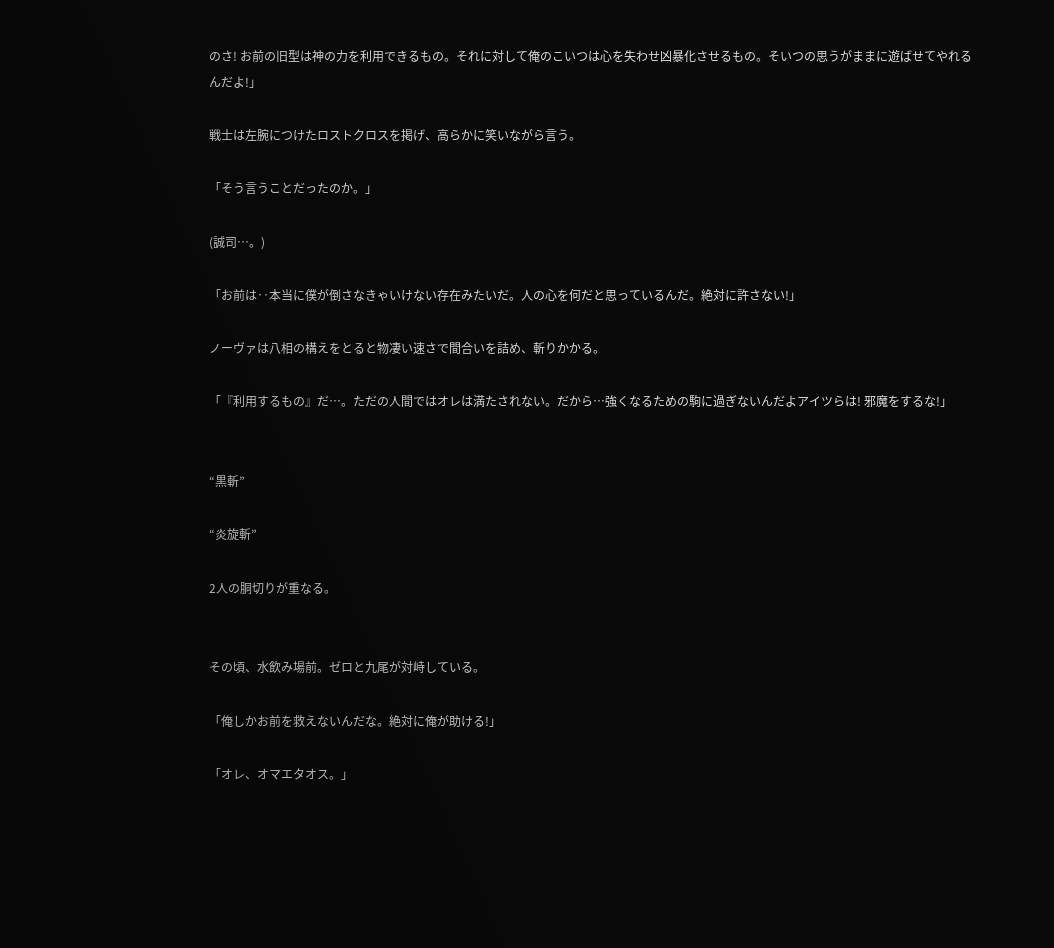のさ! お前の旧型は神の力を利用できるもの。それに対して俺のこいつは心を失わせ凶暴化させるもの。そいつの思うがままに遊ばせてやれるんだよ!」

戦士は左腕につけたロストクロスを掲げ、高らかに笑いながら言う。

「そう言うことだったのか。」

(誠司…。)

「お前は‥本当に僕が倒さなきゃいけない存在みたいだ。人の心を何だと思っているんだ。絶対に許さない!」

ノーヴァは八相の構えをとると物凄い速さで間合いを詰め、斬りかかる。

「『利用するもの』だ…。ただの人間ではオレは満たされない。だから…強くなるための駒に過ぎないんだよアイツらは! 邪魔をするな!」


“黒斬”

“炎旋斬”

2人の胴切りが重なる。


その頃、水飲み場前。ゼロと九尾が対峙している。

「俺しかお前を救えないんだな。絶対に俺が助ける!」

「オレ、オマエタオス。」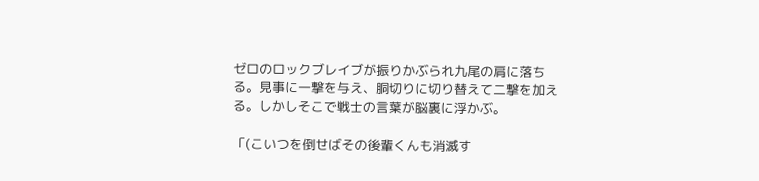ゼロのロックブレイブが振りかぶられ九尾の肩に落ちる。見事に一撃を与え、胴切りに切り替えて二撃を加える。しかしそこで戦士の言葉が脳裏に浮かぶ。

「(こいつを倒せばその後輩くんも消滅す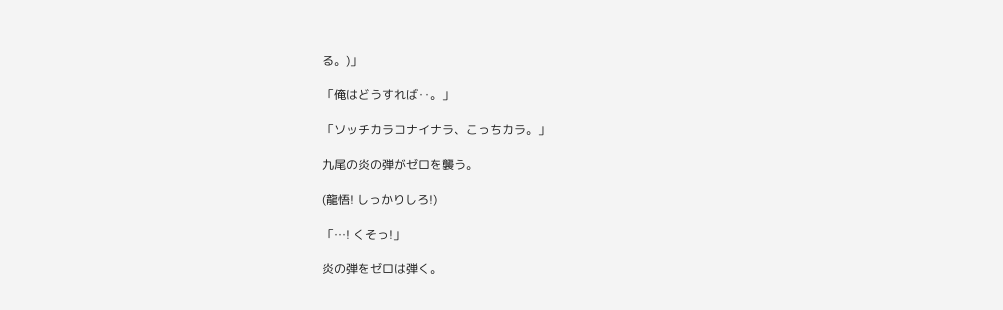る。)」

「俺はどうすれば‥。」

「ソッチカラコナイナラ、こっちカラ。」

九尾の炎の弾がゼロを襲う。

(龍悟! しっかりしろ!)

「…! くそっ!」

炎の弾をゼロは弾く。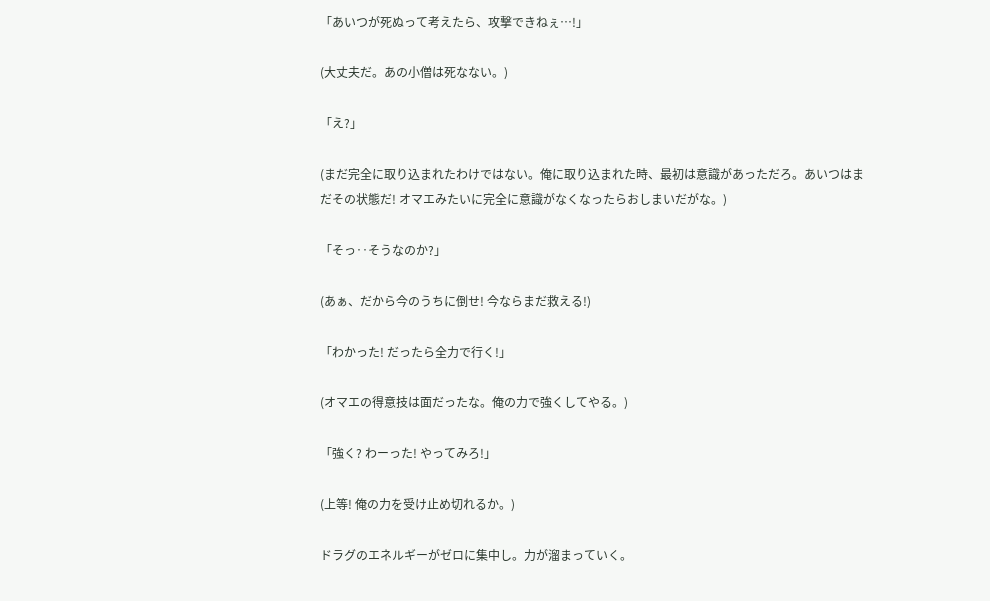「あいつが死ぬって考えたら、攻撃できねぇ…!」

(大丈夫だ。あの小僧は死なない。)

「え?」

(まだ完全に取り込まれたわけではない。俺に取り込まれた時、最初は意識があっただろ。あいつはまだその状態だ! オマエみたいに完全に意識がなくなったらおしまいだがな。)

「そっ‥そうなのか?」

(あぁ、だから今のうちに倒せ! 今ならまだ救える!)

「わかった! だったら全力で行く!」

(オマエの得意技は面だったな。俺の力で強くしてやる。)

「強く? わーった! やってみろ!」

(上等! 俺の力を受け止め切れるか。)

ドラグのエネルギーがゼロに集中し。力が溜まっていく。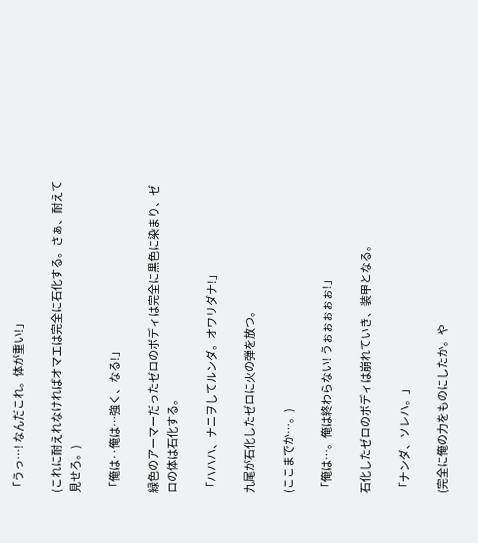「うっ…! なんだこれ。体が重い!」

(これに耐えれなければオマエは完全に石化する。さぁ、耐えて見せろ。)

「俺は‥俺は…強く、なる!」

緑色のアーマーだったゼロのボディは完全に黒色に染まり、ゼロの体は石化する。

「ハハハ、ナニヲしてルンダ。オワリダナ!」

九尾が石化したゼロに火の弾を放つ。

(ここまでか…。)

「俺は…。俺は終わらない! うぉぉぉぉぉ!」

石化したゼロのボディは崩れていき、装甲となる。

「ナンダ、ソレハ。」

(完全に俺の力をものにしたか。や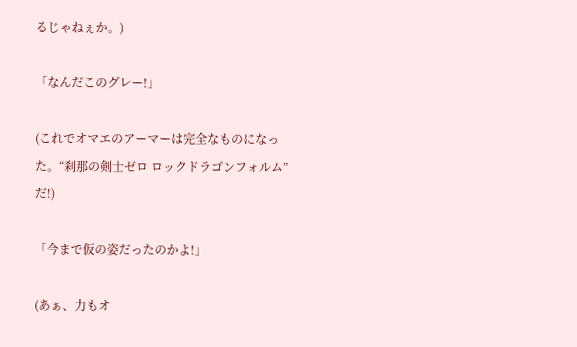るじゃねぇか。)

「なんだこのグレー!」

(これでオマエのアーマーは完全なものになった。“刹那の剣士ゼロ ロックドラゴンフォルム”だ!)

「今まで仮の姿だったのかよ!」

(あぁ、力もオ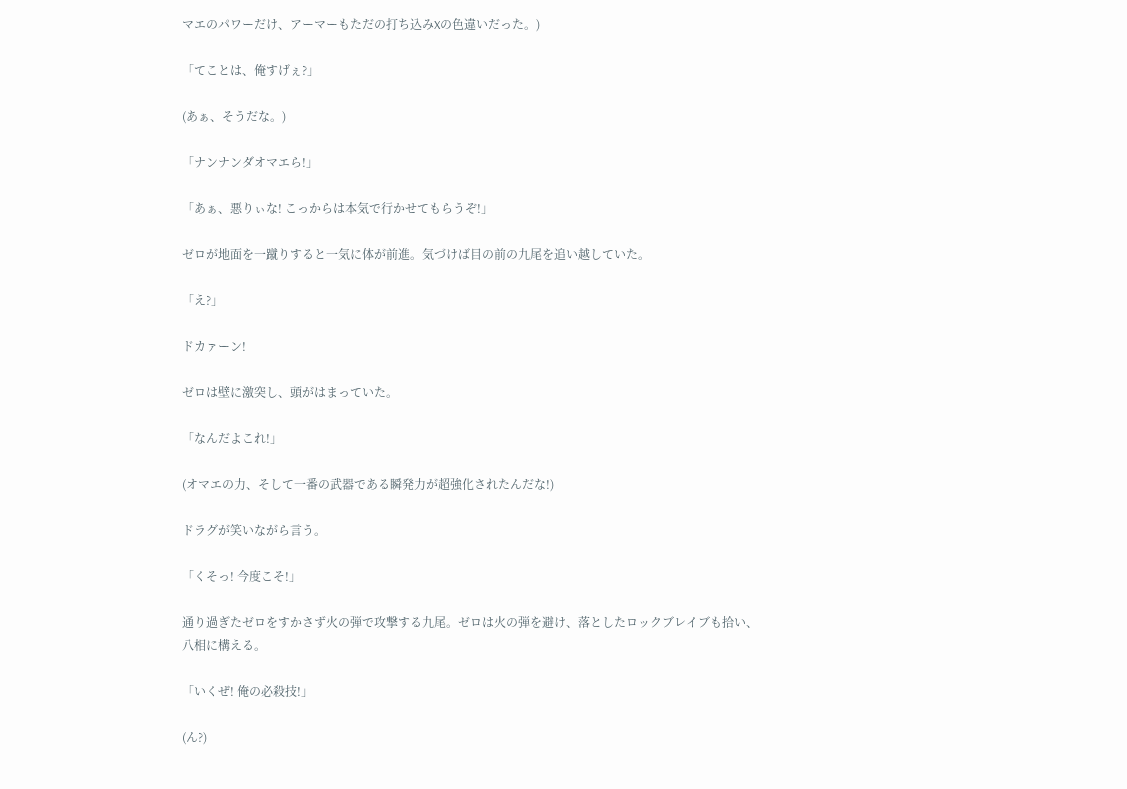マエのパワーだけ、アーマーもただの打ち込みXの色違いだった。)

「てことは、俺すげぇ?」

(あぁ、そうだな。)

「ナンナンダオマエら!」

「あぁ、悪りぃな! こっからは本気で行かせてもらうぞ!」

ゼロが地面を一蹴りすると一気に体が前進。気づけば目の前の九尾を追い越していた。

「え?」

ドカァーン!

ゼロは壁に激突し、頭がはまっていた。

「なんだよこれ!」

(オマエの力、そして一番の武器である瞬発力が超強化されたんだな!)

ドラグが笑いながら言う。

「くそっ! 今度こそ!」

通り過ぎたゼロをすかさず火の弾で攻撃する九尾。ゼロは火の弾を避け、落としたロックブレイブも拾い、八相に構える。

「いくぜ! 俺の必殺技!」

(ん?)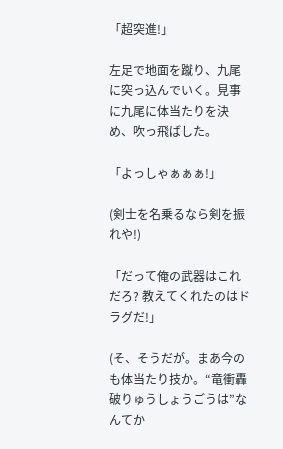「超突進!」

左足で地面を蹴り、九尾に突っ込んでいく。見事に九尾に体当たりを決め、吹っ飛ばした。

「よっしゃぁぁぁ!」

(剣士を名乗るなら剣を振れや!)

「だって俺の武器はこれだろ? 教えてくれたのはドラグだ!」

(そ、そうだが。まあ今のも体当たり技か。“竜衝轟破りゅうしょうごうは”なんてか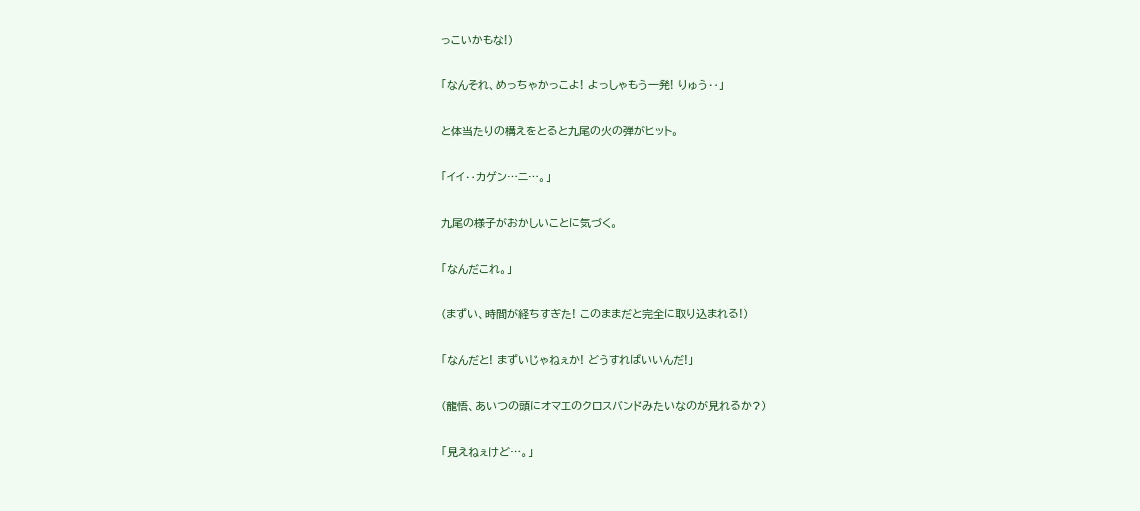っこいかもな!)

「なんそれ、めっちゃかっこよ! よっしゃもう一発! りゅう‥」

と体当たりの構えをとると九尾の火の弾がヒット。

「イイ‥カゲン…ニ…。」

九尾の様子がおかしいことに気づく。

「なんだこれ。」

(まずい、時間が経ちすぎた! このままだと完全に取り込まれる!)

「なんだと! まずいじゃねぇか! どうすればいいんだ!」

(龍悟、あいつの頭にオマエのクロスバンドみたいなのが見れるか?)

「見えねぇけど…。」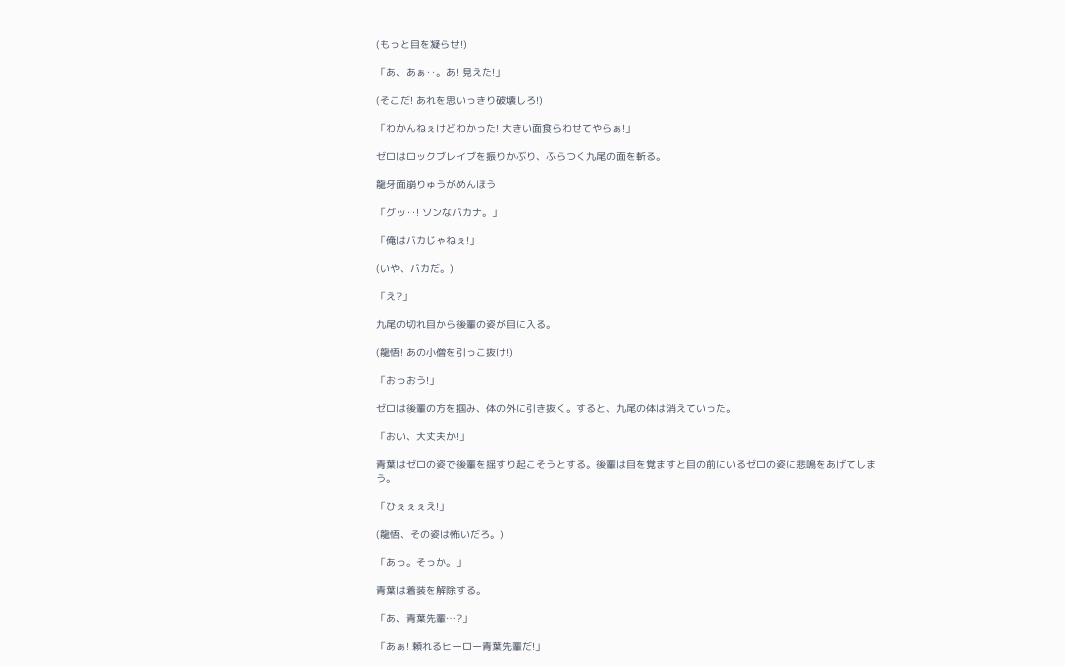(もっと目を凝らせ!)

「あ、あぁ‥。あ! 見えた!」

(そこだ! あれを思いっきり破壊しろ!)

「わかんねぇけどわかった! 大きい面食らわせてやらぁ!」

ゼロはロックブレイブを振りかぶり、ふらつく九尾の面を斬る。

龍牙面崩りゅうがめんほう

「グッ‥! ソンなバカナ。」

「俺はバカじゃねぇ!」

(いや、バカだ。)

「え?」

九尾の切れ目から後輩の姿が目に入る。

(龍悟! あの小僧を引っこ抜け!)

「おっおう!」

ゼロは後輩の方を掴み、体の外に引き抜く。すると、九尾の体は消えていった。

「おい、大丈夫か!」

青葉はゼロの姿で後輩を揺すり起こそうとする。後輩は目を覚ますと目の前にいるゼロの姿に悲鳴をあげてしまう。

「ひぇぇぇえ!」

(龍悟、その姿は怖いだろ。)

「あっ。そっか。」

青葉は着装を解除する。

「あ、青葉先輩…?」

「あぁ! 頼れるヒーロー青葉先輩だ!」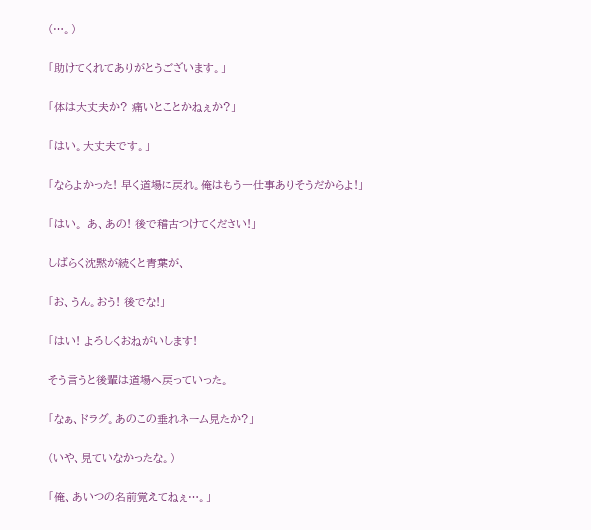(…。)

「助けてくれてありがとうございます。」

「体は大丈夫か? 痛いとことかねぇか?」

「はい。大丈夫です。」

「ならよかった! 早く道場に戻れ。俺はもう一仕事ありそうだからよ!」

「はい。 あ、あの! 後で稽古つけてください!」

しばらく沈黙が続くと青葉が、

「お、うん。おう! 後でな!」

「はい! よろしくおねがいします!

そう言うと後輩は道場へ戻っていった。

「なぁ、ドラグ。あのこの垂れネーム見たか?」

(いや、見ていなかったな。)

「俺、あいつの名前覚えてねぇ…。」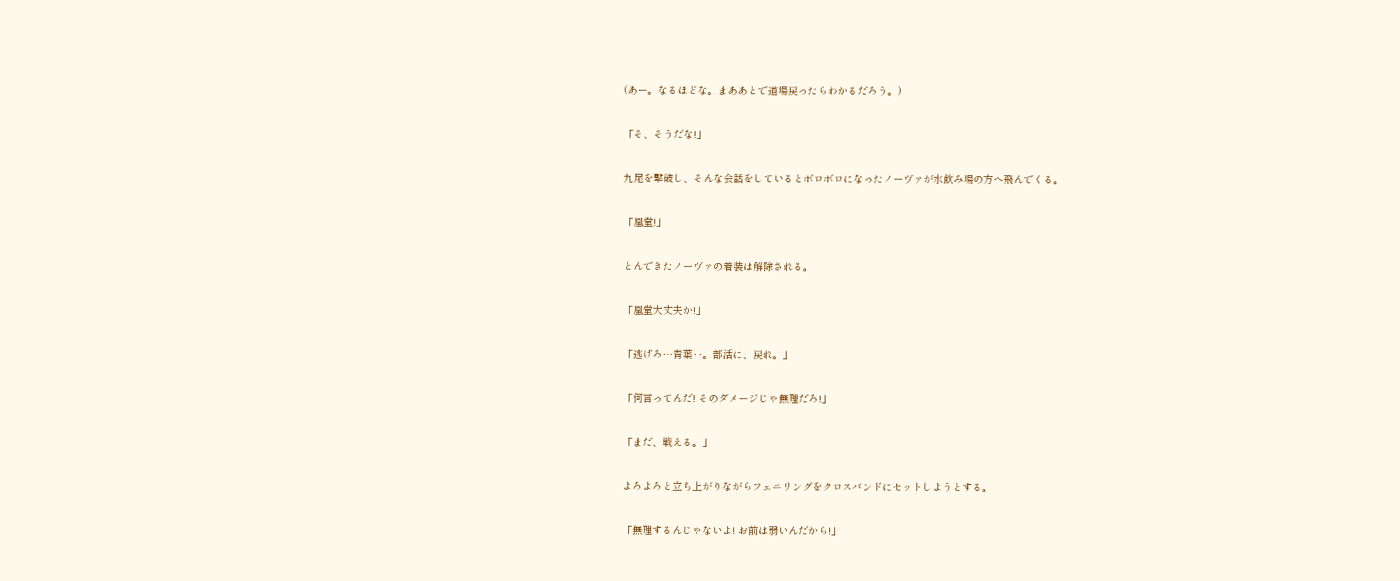(あー。なるほどな。まああとで道場戻ったらわかるだろう。)

「そ、そうだな!」

九尾を撃破し、そんな会話をしているとボロボロになったノーヴァが水飲み場の方へ飛んでくる。

「凰堂!」

とんできたノーヴァの着装は解除される。

「凰堂大丈夫か!」

「逃げろ…青葉‥。部活に、戻れ。」

「何言ってんだ! そのダメージじゃ無理だろ!」

「まだ、戦える。」

よろよろと立ち上がりながらフェニリングをクロスバンドにセットしようとする。

「無理するんじゃないよ! お前は弱いんだから!」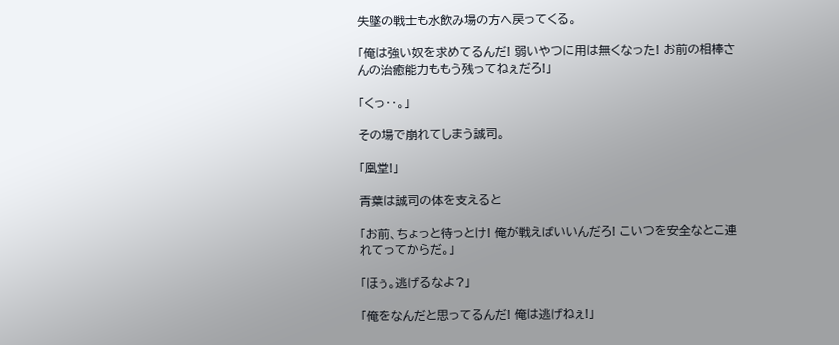失墜の戦士も水飲み場の方へ戻ってくる。

「俺は強い奴を求めてるんだ! 弱いやつに用は無くなった! お前の相棒さんの治癒能力ももう残ってねぇだろ!」

「くっ‥。」

その場で崩れてしまう誠司。

「凰堂!」

青葉は誠司の体を支えると

「お前、ちょっと待っとけ! 俺が戦えばいいんだろ! こいつを安全なとこ連れてってからだ。」

「ほぅ。逃げるなよ?」

「俺をなんだと思ってるんだ! 俺は逃げねぇ!」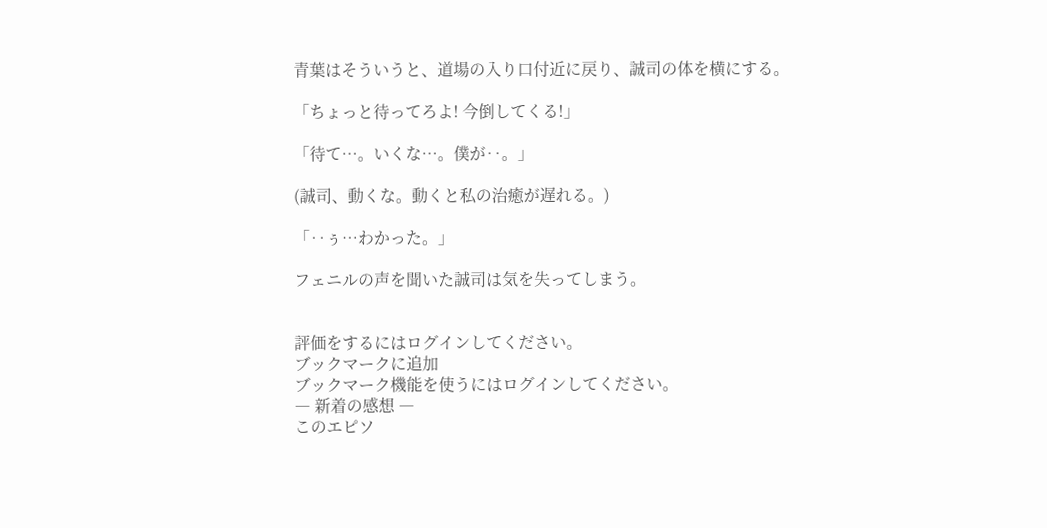青葉はそういうと、道場の入り口付近に戻り、誠司の体を横にする。

「ちょっと待ってろよ! 今倒してくる!」

「待て…。いくな…。僕が‥。」

(誠司、動くな。動くと私の治癒が遅れる。)

「‥ぅ…わかった。」

フェニルの声を聞いた誠司は気を失ってしまう。


評価をするにはログインしてください。
ブックマークに追加
ブックマーク機能を使うにはログインしてください。
― 新着の感想 ―
このエピソ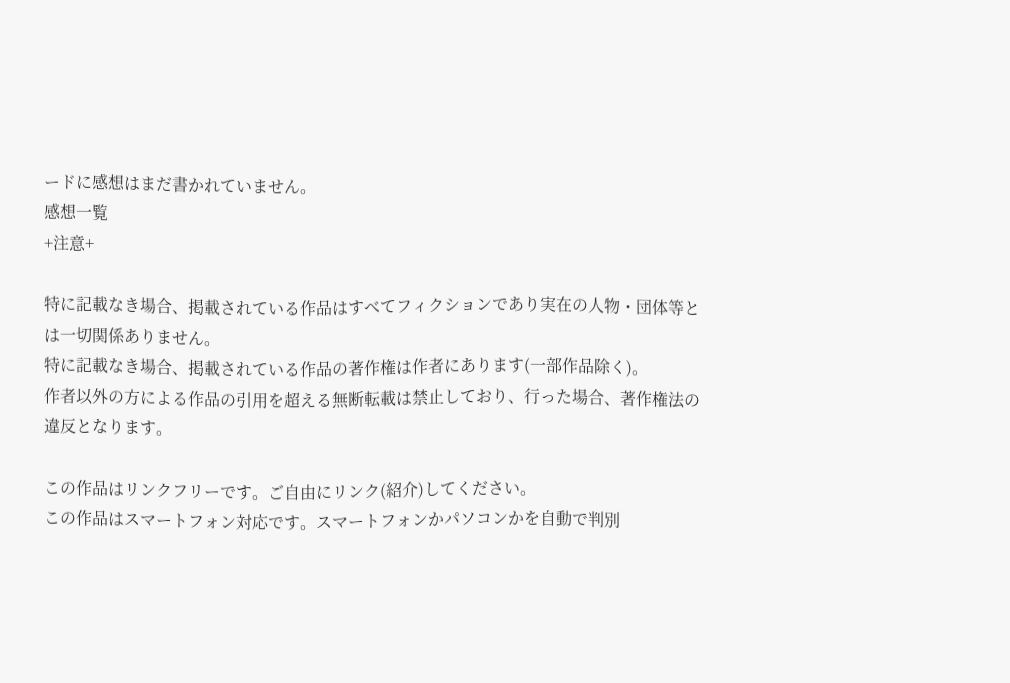ードに感想はまだ書かれていません。
感想一覧
+注意+

特に記載なき場合、掲載されている作品はすべてフィクションであり実在の人物・団体等とは一切関係ありません。
特に記載なき場合、掲載されている作品の著作権は作者にあります(一部作品除く)。
作者以外の方による作品の引用を超える無断転載は禁止しており、行った場合、著作権法の違反となります。

この作品はリンクフリーです。ご自由にリンク(紹介)してください。
この作品はスマートフォン対応です。スマートフォンかパソコンかを自動で判別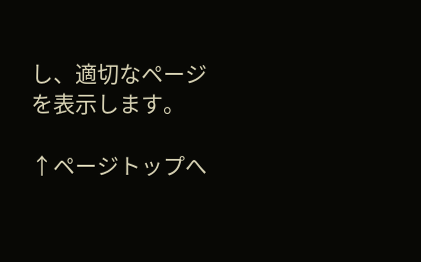し、適切なページを表示します。

↑ページトップへ